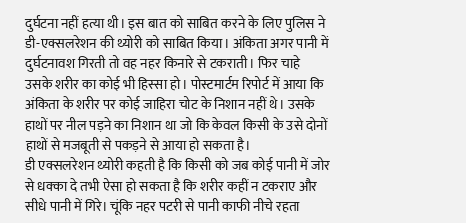दुर्घटना नहीं हत्या थी। इस बात को साबित करने के लिए पुलिस ने डी-एक्सलरेशन की थ्योरी को साबित किया। अंकिता अगर पानी में दुर्घटनावश गिरती तो वह नहर किनारे से टकराती। फिर चाहे उसके शरीर का कोई भी हिस्सा हो। पोस्टमार्टम रिपोर्ट में आया कि अंकिता के शरीर पर कोई जाहिरा चोट के निशान नहीं थे। उसके हाथों पर नील पड़ने का निशान था जो कि केवल किसी के उसे दोनों हाथों से मजबूती से पकड़ने से आया हो सकता है।
डी एक्सलरेशन थ्योरी कहती है कि किसी को जब कोई पानी में जोर से धक्का दे तभी ऐसा हो सकता है कि शरीर कहीं न टकराए और सीधे पानी में गिरे। चूंकि नहर पटरी से पानी काफी नीचे रहता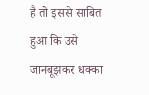है तो इससे साबित हुआ कि उसे जानबूझकर धक्का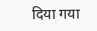दिया गया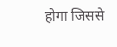होगा जिससे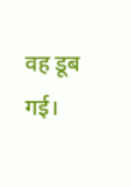वह डूब गई।